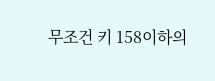무조건 키 158이하의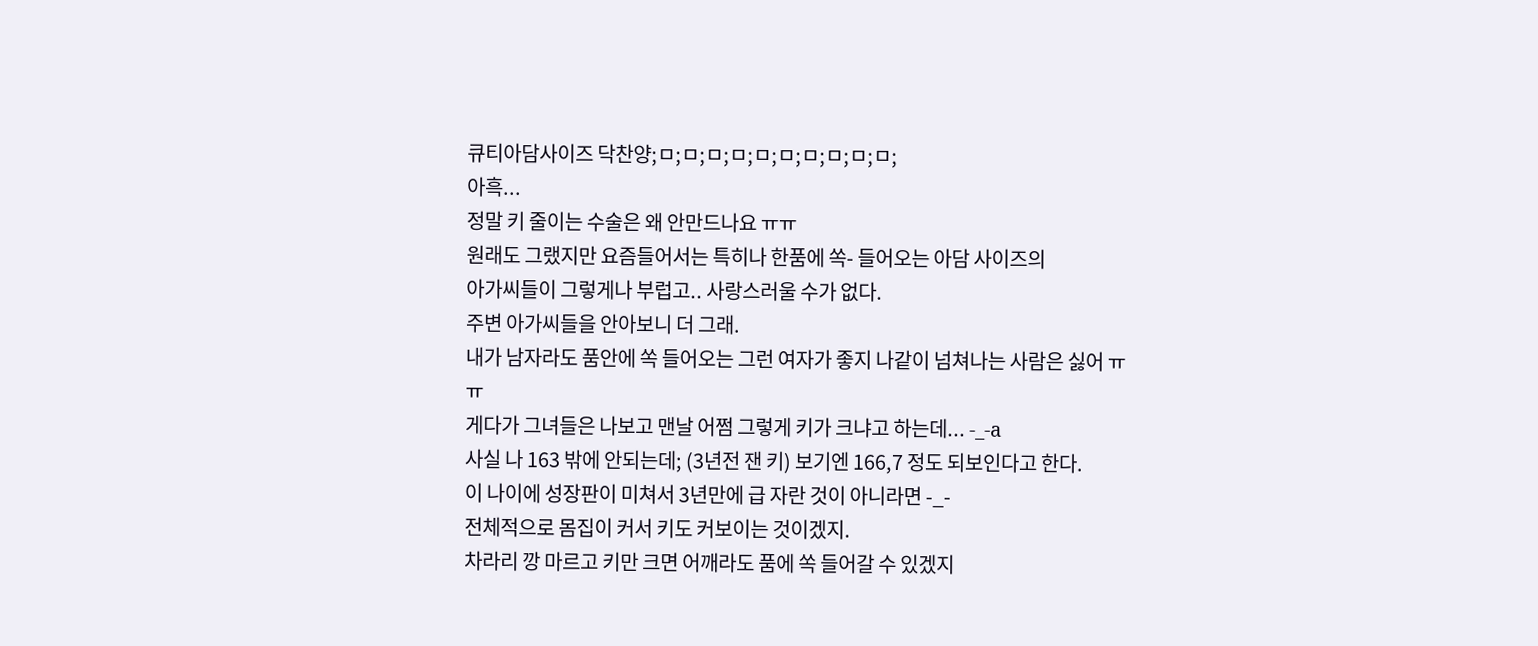큐티아담사이즈 닥찬양;ㅁ;ㅁ;ㅁ;ㅁ;ㅁ;ㅁ;ㅁ;ㅁ;ㅁ;ㅁ;
아흑...
정말 키 줄이는 수술은 왜 안만드나요 ㅠㅠ
원래도 그랬지만 요즘들어서는 특히나 한품에 쏙- 들어오는 아담 사이즈의
아가씨들이 그렇게나 부럽고.. 사랑스러울 수가 없다.
주변 아가씨들을 안아보니 더 그래.
내가 남자라도 품안에 쏙 들어오는 그런 여자가 좋지 나같이 넘쳐나는 사람은 싫어 ㅠㅠ
게다가 그녀들은 나보고 맨날 어쩜 그렇게 키가 크냐고 하는데... -_-a
사실 나 163 밖에 안되는데; (3년전 잰 키) 보기엔 166,7 정도 되보인다고 한다.
이 나이에 성장판이 미쳐서 3년만에 급 자란 것이 아니라면 -_-
전체적으로 몸집이 커서 키도 커보이는 것이겠지.
차라리 깡 마르고 키만 크면 어깨라도 품에 쏙 들어갈 수 있겠지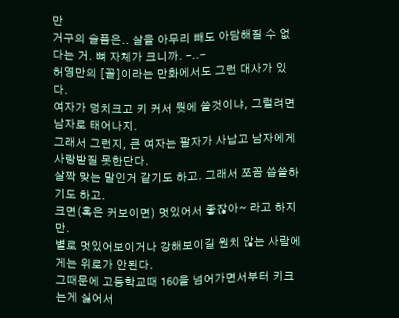만
거구의 슬픔은.. 살을 아무리 빼도 아담해질 수 없다는 거. 뼈 자체가 크니까. -..-
허영만의 [꼴]이라는 만화에서도 그런 대사가 있다.
여자가 덩치크고 키 커서 뭣에 쓸것이냐, 그럴려면 남자로 태어나지.
그래서 그런지, 큰 여자는 팔자가 사납고 남자에게 사랑받질 못한단다.
살짝 맞는 말인거 같기도 하고. 그래서 쪼꼼 씁쓸하기도 하고.
크면(혹은 커보이면) 멋있어서 좋잖아~ 라고 하지만.
별로 멋있어보이거나 강해보이길 원치 않는 사람에게는 위로가 안된다.
그때문에 고등학교때 160을 넘어가면서부터 키크는게 싫어서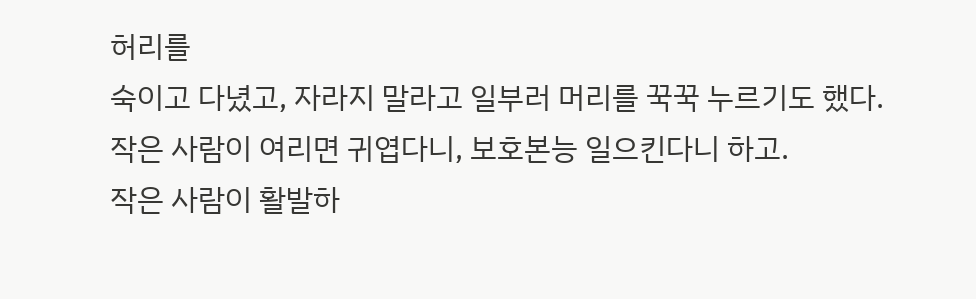허리를
숙이고 다녔고, 자라지 말라고 일부러 머리를 꾹꾹 누르기도 했다.
작은 사람이 여리면 귀엽다니, 보호본능 일으킨다니 하고.
작은 사람이 활발하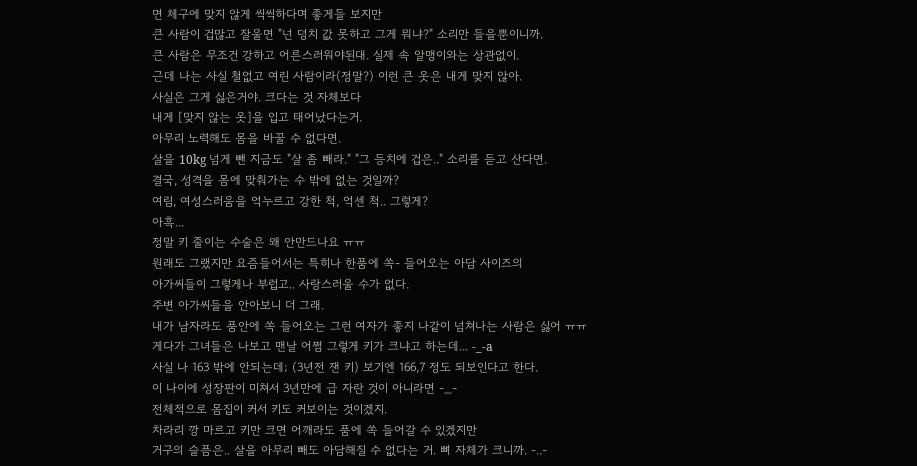면 체구에 맞지 않게 씩씩하다며 좋게들 보지만
큰 사람이 겁많고 잘울면 "넌 덩치 값 못하고 그게 뭐냐?" 소리만 들을뿐이니까.
큰 사람은 무조건 강하고 어른스러워야된대. 실제 속 알맹이와는 상관없이.
근데 나는 사실 철없고 여린 사람이라(정말?) 이런 큰 옷은 내게 맞지 않아.
사실은 그게 싫은거야. 크다는 것 자체보다
내게 [맞지 않는 옷]을 입고 태어났다는거.
아무리 노력해도 몸을 바꿀 수 없다면.
살을 10kg 넘게 뺀 지금도 "살 좀 빼라." "그 등치에 겁은.." 소리를 듣고 산다면.
결국, 성격을 몸에 맞춰가는 수 밖에 없는 것일까?
여림, 여성스러움을 억누르고 강한 척, 억센 척.. 그렇게?
아흑...
정말 키 줄이는 수술은 왜 안만드나요 ㅠㅠ
원래도 그랬지만 요즘들어서는 특히나 한품에 쏙- 들어오는 아담 사이즈의
아가씨들이 그렇게나 부럽고.. 사랑스러울 수가 없다.
주변 아가씨들을 안아보니 더 그래.
내가 남자라도 품안에 쏙 들어오는 그런 여자가 좋지 나같이 넘쳐나는 사람은 싫어 ㅠㅠ
게다가 그녀들은 나보고 맨날 어쩜 그렇게 키가 크냐고 하는데... -_-a
사실 나 163 밖에 안되는데; (3년전 잰 키) 보기엔 166,7 정도 되보인다고 한다.
이 나이에 성장판이 미쳐서 3년만에 급 자란 것이 아니라면 -_-
전체적으로 몸집이 커서 키도 커보이는 것이겠지.
차라리 깡 마르고 키만 크면 어깨라도 품에 쏙 들어갈 수 있겠지만
거구의 슬픔은.. 살을 아무리 빼도 아담해질 수 없다는 거. 뼈 자체가 크니까. -..-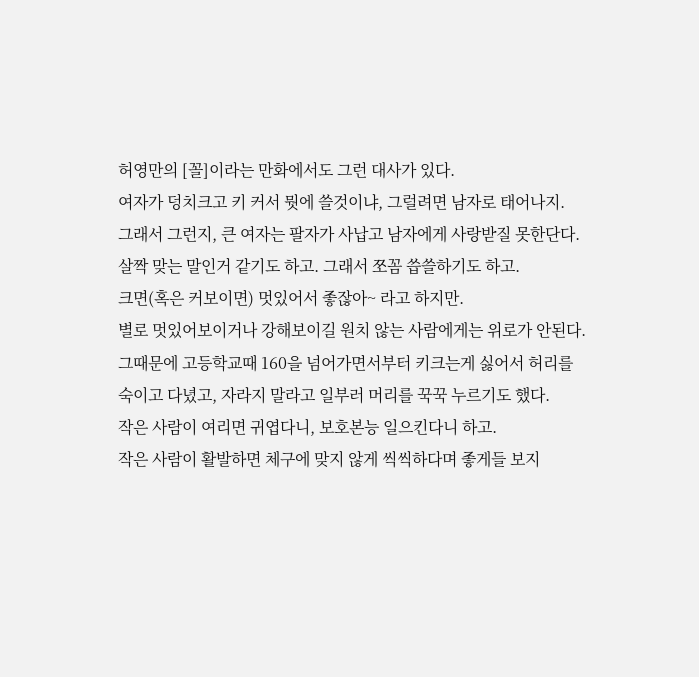허영만의 [꼴]이라는 만화에서도 그런 대사가 있다.
여자가 덩치크고 키 커서 뭣에 쓸것이냐, 그럴려면 남자로 태어나지.
그래서 그런지, 큰 여자는 팔자가 사납고 남자에게 사랑받질 못한단다.
살짝 맞는 말인거 같기도 하고. 그래서 쪼꼼 씁쓸하기도 하고.
크면(혹은 커보이면) 멋있어서 좋잖아~ 라고 하지만.
별로 멋있어보이거나 강해보이길 원치 않는 사람에게는 위로가 안된다.
그때문에 고등학교때 160을 넘어가면서부터 키크는게 싫어서 허리를
숙이고 다녔고, 자라지 말라고 일부러 머리를 꾹꾹 누르기도 했다.
작은 사람이 여리면 귀엽다니, 보호본능 일으킨다니 하고.
작은 사람이 활발하면 체구에 맞지 않게 씩씩하다며 좋게들 보지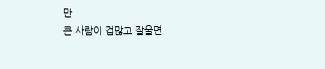만
큰 사람이 겁많고 잘울면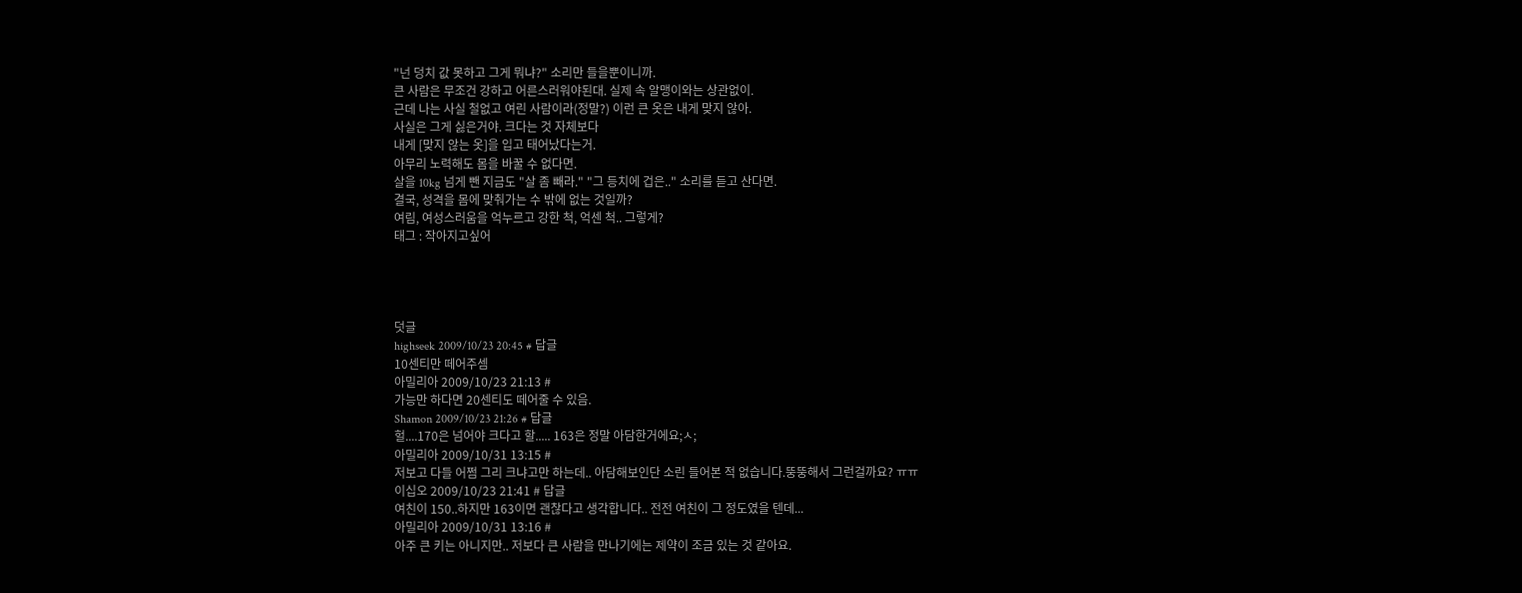"넌 덩치 값 못하고 그게 뭐냐?" 소리만 들을뿐이니까.
큰 사람은 무조건 강하고 어른스러워야된대. 실제 속 알맹이와는 상관없이.
근데 나는 사실 철없고 여린 사람이라(정말?) 이런 큰 옷은 내게 맞지 않아.
사실은 그게 싫은거야. 크다는 것 자체보다
내게 [맞지 않는 옷]을 입고 태어났다는거.
아무리 노력해도 몸을 바꿀 수 없다면.
살을 10kg 넘게 뺀 지금도 "살 좀 빼라." "그 등치에 겁은.." 소리를 듣고 산다면.
결국, 성격을 몸에 맞춰가는 수 밖에 없는 것일까?
여림, 여성스러움을 억누르고 강한 척, 억센 척.. 그렇게?
태그 : 작아지고싶어




덧글
highseek 2009/10/23 20:45 # 답글
10센티만 떼어주셈
아밀리아 2009/10/23 21:13 #
가능만 하다면 20센티도 떼어줄 수 있음.
Shamon 2009/10/23 21:26 # 답글
헐....170은 넘어야 크다고 할..... 163은 정말 아담한거에요;ㅅ;
아밀리아 2009/10/31 13:15 #
저보고 다들 어쩜 그리 크냐고만 하는데.. 아담해보인단 소린 들어본 적 없습니다.뚱뚱해서 그런걸까요? ㅠㅠ
이십오 2009/10/23 21:41 # 답글
여친이 150..하지만 163이면 괜찮다고 생각합니다.. 전전 여친이 그 정도였을 텐데...
아밀리아 2009/10/31 13:16 #
아주 큰 키는 아니지만.. 저보다 큰 사람을 만나기에는 제약이 조금 있는 것 같아요.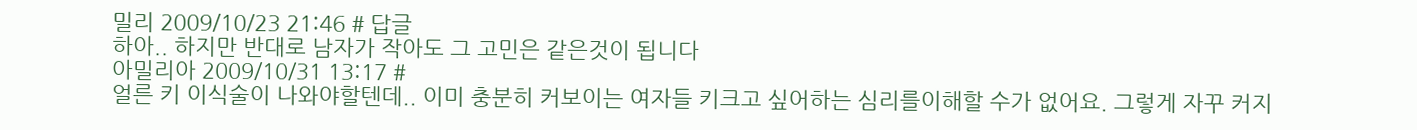밀리 2009/10/23 21:46 # 답글
하아.. 하지만 반대로 남자가 작아도 그 고민은 같은것이 됩니다
아밀리아 2009/10/31 13:17 #
얼른 키 이식술이 나와야할텐데.. 이미 충분히 커보이는 여자들 키크고 싶어하는 심리를이해할 수가 없어요. 그렇게 자꾸 커지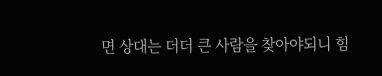면 상대는 더더 큰 사람을 찾아야되니 힘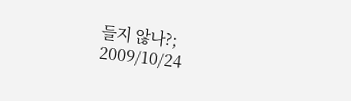들지 않나?;
2009/10/24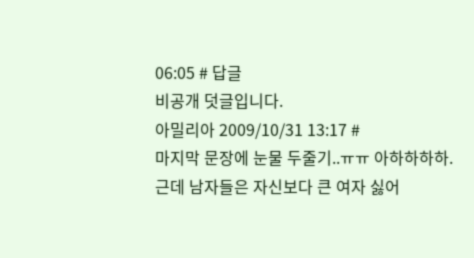06:05 # 답글
비공개 덧글입니다.
아밀리아 2009/10/31 13:17 #
마지막 문장에 눈물 두줄기..ㅠㅠ 아하하하하.근데 남자들은 자신보다 큰 여자 싫어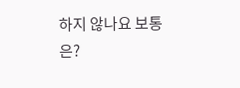하지 않나요 보통은?